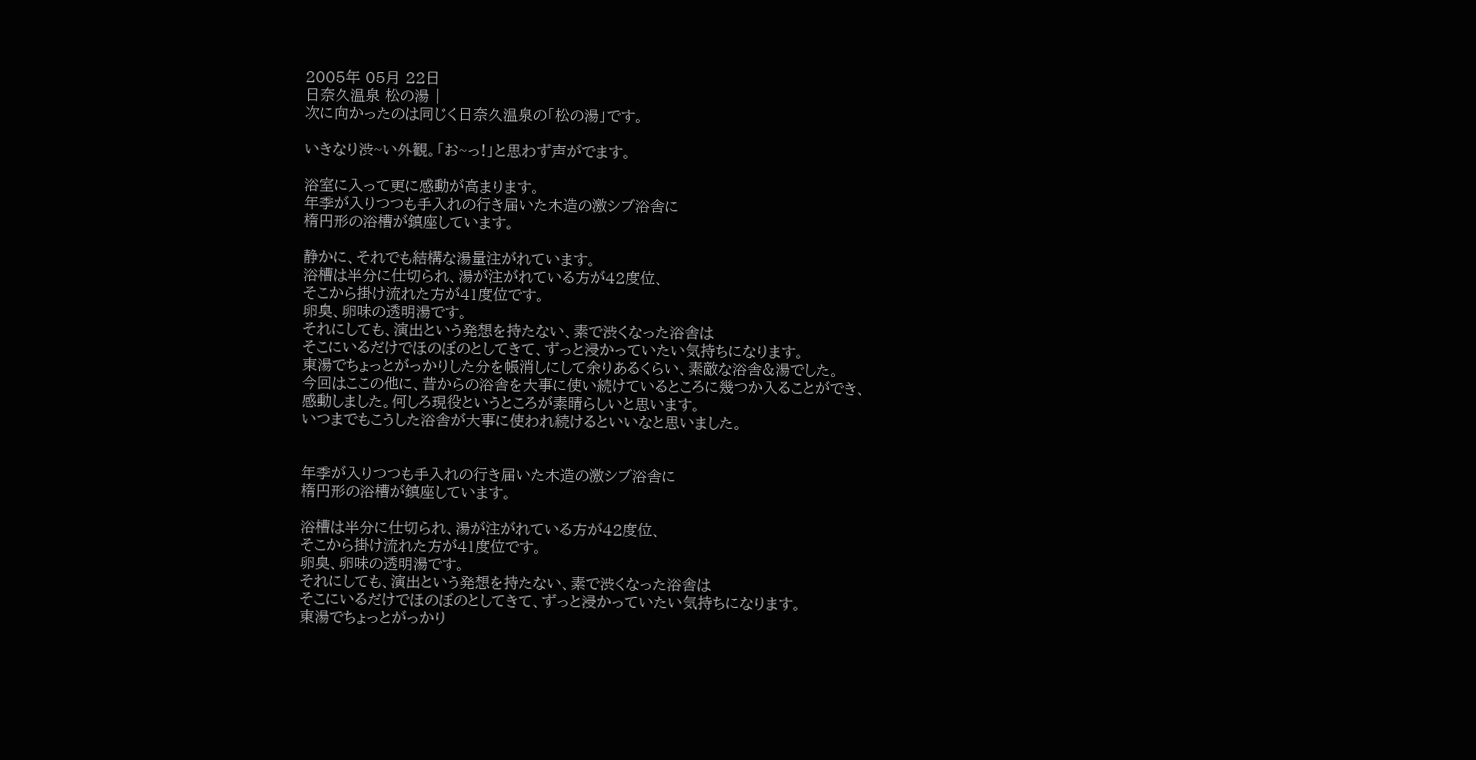2005年 05月 22日
日奈久温泉 松の湯 |
次に向かったのは同じく日奈久温泉の「松の湯」です。

いきなり渋~い外観。「お~っ!」と思わず声がでます。

浴室に入って更に感動が高まります。
年季が入りつつも手入れの行き届いた木造の激シブ浴舎に
楕円形の浴槽が鎮座しています。

静かに、それでも結構な湯量注がれています。
浴槽は半分に仕切られ、湯が注がれている方が42度位、
そこから掛け流れた方が41度位です。
卵臭、卵味の透明湯です。
それにしても、演出という発想を持たない、素で渋くなった浴舎は
そこにいるだけでほのぼのとしてきて、ずっと浸かっていたい気持ちになります。
東湯でちょっとがっかりした分を帳消しにして余りあるくらい、素敵な浴舎&湯でした。
今回はここの他に、昔からの浴舎を大事に使い続けているところに幾つか入ることができ、
感動しました。何しろ現役というところが素晴らしいと思います。
いつまでもこうした浴舎が大事に使われ続けるといいなと思いました。


年季が入りつつも手入れの行き届いた木造の激シブ浴舎に
楕円形の浴槽が鎮座しています。

浴槽は半分に仕切られ、湯が注がれている方が42度位、
そこから掛け流れた方が41度位です。
卵臭、卵味の透明湯です。
それにしても、演出という発想を持たない、素で渋くなった浴舎は
そこにいるだけでほのぼのとしてきて、ずっと浸かっていたい気持ちになります。
東湯でちょっとがっかり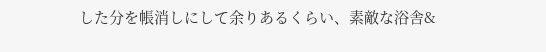した分を帳消しにして余りあるくらい、素敵な浴舎&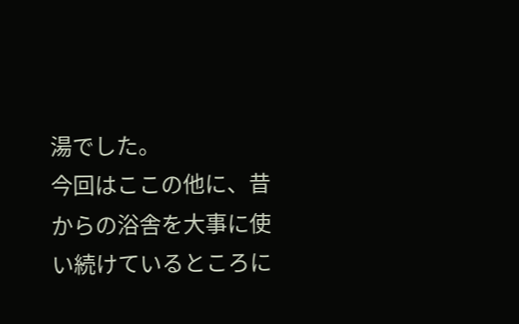湯でした。
今回はここの他に、昔からの浴舎を大事に使い続けているところに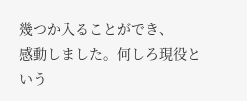幾つか入ることができ、
感動しました。何しろ現役という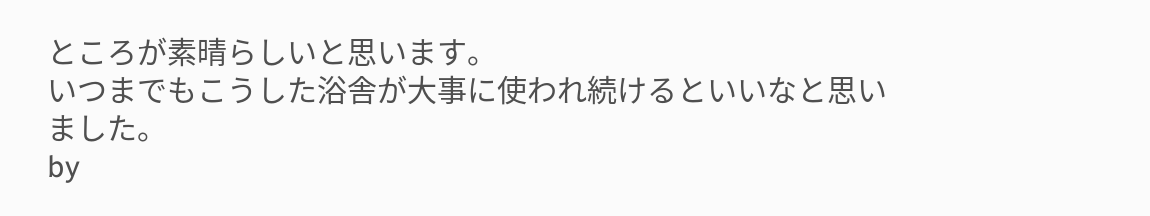ところが素晴らしいと思います。
いつまでもこうした浴舎が大事に使われ続けるといいなと思いました。
by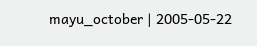mayu_october | 2005-05-22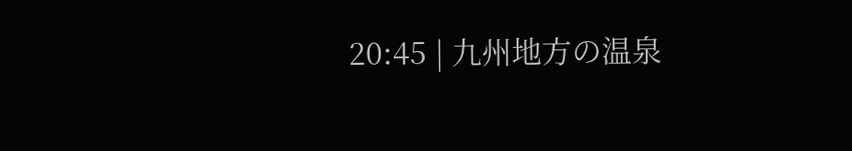20:45 | 九州地方の温泉